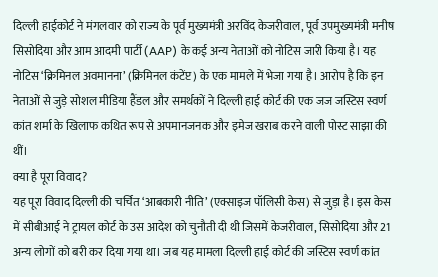दिल्ली हाईकोर्ट ने मंगलवार को राज्य के पूर्व मुख्यमंत्री अरविंद केजरीवाल, पूर्व उपमुख्यमंत्री मनीष सिसोदिया और आम आदमी पार्टी (AAP) के कई अन्य नेताओं को नोटिस जारी किया है। यह नोटिस ‘क्रिमिनल अवमानना’ (क्रिमिनल कंटेंप्ट) के एक मामले में भेजा गया है। आरोप है कि इन नेताओं से जुड़े सोशल मीडिया हैंडल और समर्थकों ने दिल्ली हाई कोर्ट की एक जज जस्टिस स्वर्ण कांत शर्मा के खिलाफ कथित रूप से अपमानजनक और इमेज खराब करने वाली पोस्ट साझा की थीं।
क्या है पूरा विवाद?
यह पूरा विवाद दिल्ली की चर्चित ‘आबकारी नीति’ (एक्साइज पॉलिसी केस) से जुड़ा है। इस केस में सीबीआई ने ट्रायल कोर्ट के उस आदेश को चुनौती दी थी जिसमें केजरीवाल, सिसोदिया और 21 अन्य लोगों को बरी कर दिया गया था। जब यह मामला दिल्ली हाई कोर्ट की जस्टिस स्वर्ण कांत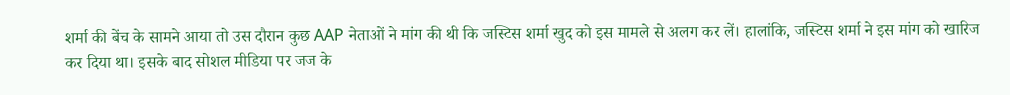शर्मा की बेंच के सामने आया तो उस दौरान कुछ AAP नेताओं ने मांग की थी कि जस्टिस शर्मा खुद को इस मामले से अलग कर लें। हालांकि, जस्टिस शर्मा ने इस मांग को खारिज कर दिया था। इसके बाद सोशल मीडिया पर जज के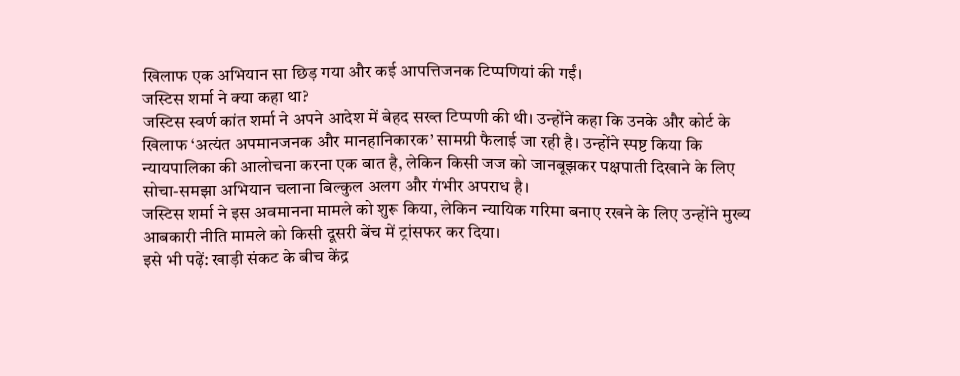खिलाफ एक अभियान सा छिड़ गया और कई आपत्तिजनक टिप्पणियां की गईं।
जस्टिस शर्मा ने क्या कहा था?
जस्टिस स्वर्ण कांत शर्मा ने अपने आदेश में बेहद सख्त टिप्पणी की थी। उन्होंने कहा कि उनके और कोर्ट के खिलाफ ‘अत्यंत अपमानजनक और मानहानिकारक’ सामग्री फैलाई जा रही है। उन्होंने स्पष्ट किया कि न्यायपालिका की आलोचना करना एक बात है, लेकिन किसी जज को जानबूझकर पक्षपाती दिखाने के लिए सोचा-समझा अभियान चलाना बिल्कुल अलग और गंभीर अपराध है।
जस्टिस शर्मा ने इस अवमानना मामले को शुरू किया, लेकिन न्यायिक गरिमा बनाए रखने के लिए उन्होंने मुख्य आबकारी नीति मामले को किसी दूसरी बेंच में ट्रांसफर कर दिया।
इसे भी पढ़ें: खाड़ी संकट के बीच केंद्र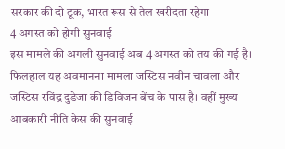सरकार की दो टूक, भारत रूस से तेल खरीदता रहेगा
4 अगस्त को होगी सुनवाई
इस मामले की अगली सुनवाई अब 4 अगस्त को तय की गई है। फिलहाल यह अवमानना मामला जस्टिस नवीन चावला और जस्टिस रविंद्र दुडेजा की डिविजन बेंच के पास है। वहीं मुख्य आबकारी नीति केस की सुनवाई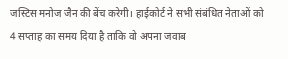जस्टिस मनोज जैन की बेंच करेगी। हाईकोर्ट ने सभी संबंधित नेताओं को 4 सप्ताह का समय दिया है ताकि वो अपना जवाब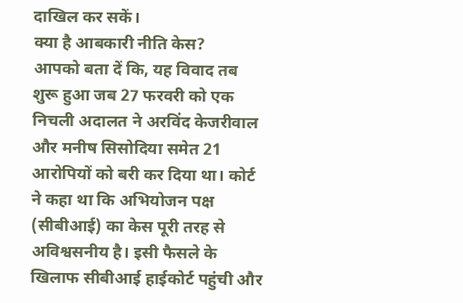दाखिल कर सकें।
क्या है आबकारी नीति केस?
आपको बता दें कि, यह विवाद तब शुरू हुआ जब 27 फरवरी को एक निचली अदालत ने अरविंद केजरीवाल और मनीष सिसोदिया समेत 21 आरोपियों को बरी कर दिया था। कोर्ट ने कहा था कि अभियोजन पक्ष (सीबीआई) का केस पूरी तरह से अविश्वसनीय है। इसी फैसले के खिलाफ सीबीआई हाईकोर्ट पहुंची और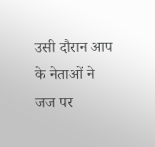उसी दौरान आप के नेताओं ने जज पर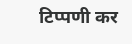टिप्पणी कर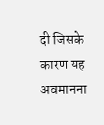दी जिसके कारण यह अवमानना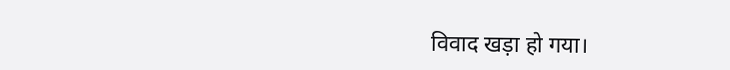विवाद खड़ा हो गया।